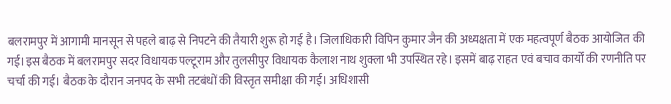बलरामपुर में आगामी मानसून से पहले बाढ़ से निपटने की तैयारी शुरू हो गई है। जिलाधिकारी विपिन कुमार जैन की अध्यक्षता में एक महत्वपूर्ण बैठक आयोजित की गई।इस बैठक में बलरामपुर सदर विधायक पल्टूराम और तुलसीपुर विधायक कैलाश नाथ शुक्ला भी उपस्थित रहे। इसमें बाढ़ राहत एवं बचाव कार्यों की रणनीति पर चर्चा की गई। बैठक के दौरान जनपद के सभी तटबंधों की विस्तृत समीक्षा की गई। अधिशासी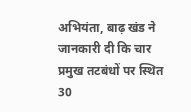अभियंता, बाढ़ खंड ने जानकारी दी कि चार प्रमुख तटबंधों पर स्थित 30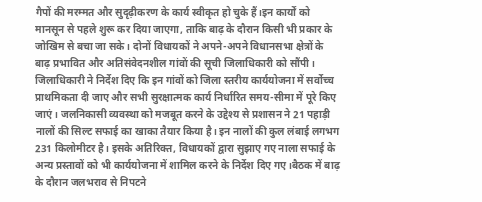गैपों की मरम्मत और सुदृढ़ीकरण के कार्य स्वीकृत हो चुके हैं।इन कार्यों को मानसून से पहले शुरू कर दिया जाएगा, ताकि बाढ़ के दौरान किसी भी प्रकार के जोखिम से बचा जा सके। दोनों विधायकों ने अपने-अपने विधानसभा क्षेत्रों के बाढ़ प्रभावित और अतिसंवेदनशील गांवों की सूची जिलाधिकारी को सौंपी। जिलाधिकारी ने निर्देश दिए कि इन गांवों को जिला स्तरीय कार्ययोजना में सर्वोच्च प्राथमिकता दी जाए और सभी सुरक्षात्मक कार्य निर्धारित समय-सीमा में पूरे किए जाएं। जलनिकासी व्यवस्था को मजबूत करने के उद्देश्य से प्रशासन ने 21 पहाड़ी नालों की सिल्ट सफाई का खाका तैयार किया है। इन नालों की कुल लंबाई लगभग 231 किलोमीटर है। इसके अतिरिक्त, विधायकों द्वारा सुझाए गए नाला सफाई के अन्य प्रस्तावों को भी कार्ययोजना में शामिल करने के निर्देश दिए गए।बैठक में बाढ़ के दौरान जलभराव से निपटने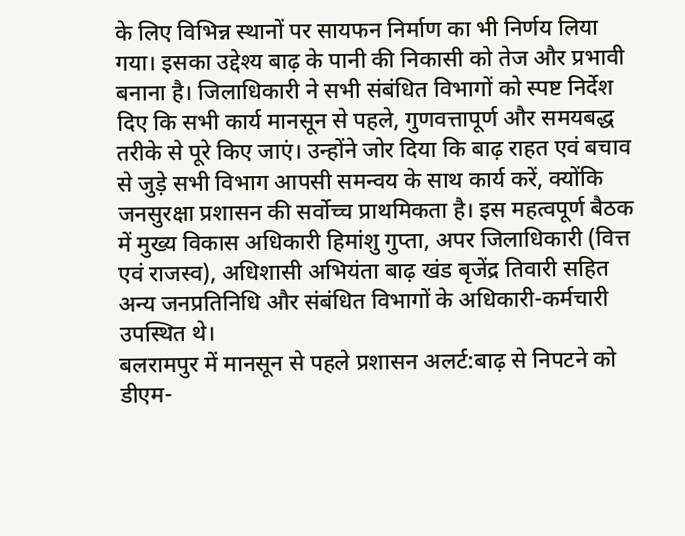के लिए विभिन्न स्थानों पर सायफन निर्माण का भी निर्णय लिया गया। इसका उद्देश्य बाढ़ के पानी की निकासी को तेज और प्रभावी बनाना है। जिलाधिकारी ने सभी संबंधित विभागों को स्पष्ट निर्देश दिए कि सभी कार्य मानसून से पहले, गुणवत्तापूर्ण और समयबद्ध तरीके से पूरे किए जाएं। उन्होंने जोर दिया कि बाढ़ राहत एवं बचाव से जुड़े सभी विभाग आपसी समन्वय के साथ कार्य करें, क्योंकि जनसुरक्षा प्रशासन की सर्वोच्च प्राथमिकता है। इस महत्वपूर्ण बैठक में मुख्य विकास अधिकारी हिमांशु गुप्ता, अपर जिलाधिकारी (वित्त एवं राजस्व), अधिशासी अभियंता बाढ़ खंड बृजेंद्र तिवारी सहित अन्य जनप्रतिनिधि और संबंधित विभागों के अधिकारी-कर्मचारी उपस्थित थे।
बलरामपुर में मानसून से पहले प्रशासन अलर्ट:बाढ़ से निपटने को डीएम-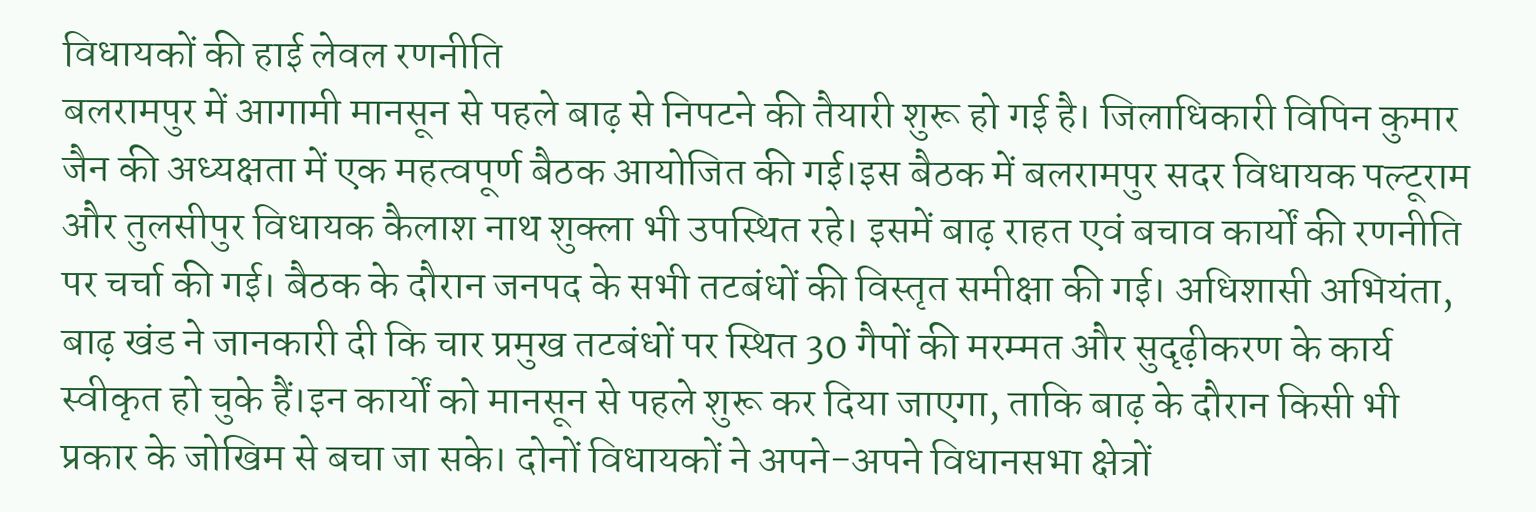विधायकों की हाई लेवल रणनीति
बलरामपुर में आगामी मानसून से पहले बाढ़ से निपटने की तैयारी शुरू हो गई है। जिलाधिकारी विपिन कुमार जैन की अध्यक्षता में एक महत्वपूर्ण बैठक आयोजित की गई।इस बैठक में बलरामपुर सदर विधायक पल्टूराम और तुलसीपुर विधायक कैलाश नाथ शुक्ला भी उपस्थित रहे। इसमें बाढ़ राहत एवं बचाव कार्यों की रणनीति पर चर्चा की गई। बैठक के दौरान जनपद के सभी तटबंधों की विस्तृत समीक्षा की गई। अधिशासी अभियंता, बाढ़ खंड ने जानकारी दी कि चार प्रमुख तटबंधों पर स्थित 30 गैपों की मरम्मत और सुदृढ़ीकरण के कार्य स्वीकृत हो चुके हैं।इन कार्यों को मानसून से पहले शुरू कर दिया जाएगा, ताकि बाढ़ के दौरान किसी भी प्रकार के जोखिम से बचा जा सके। दोनों विधायकों ने अपने-अपने विधानसभा क्षेत्रों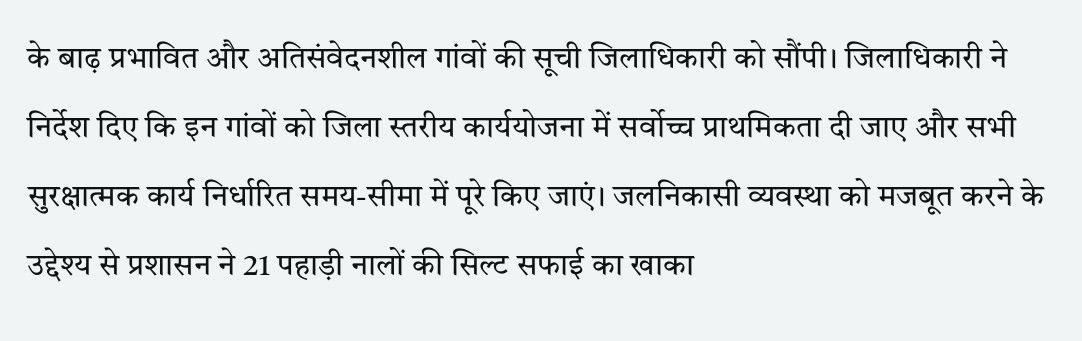के बाढ़ प्रभावित और अतिसंवेदनशील गांवों की सूची जिलाधिकारी को सौंपी। जिलाधिकारी ने निर्देश दिए कि इन गांवों को जिला स्तरीय कार्ययोजना में सर्वोच्च प्राथमिकता दी जाए और सभी सुरक्षात्मक कार्य निर्धारित समय-सीमा में पूरे किए जाएं। जलनिकासी व्यवस्था को मजबूत करने के उद्देश्य से प्रशासन ने 21 पहाड़ी नालों की सिल्ट सफाई का खाका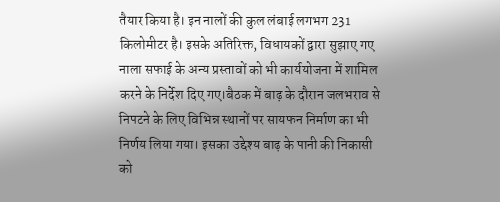तैयार किया है। इन नालों की कुल लंबाई लगभग 231 किलोमीटर है। इसके अतिरिक्त, विधायकों द्वारा सुझाए गए नाला सफाई के अन्य प्रस्तावों को भी कार्ययोजना में शामिल करने के निर्देश दिए गए।बैठक में बाढ़ के दौरान जलभराव से निपटने के लिए विभिन्न स्थानों पर सायफन निर्माण का भी निर्णय लिया गया। इसका उद्देश्य बाढ़ के पानी की निकासी को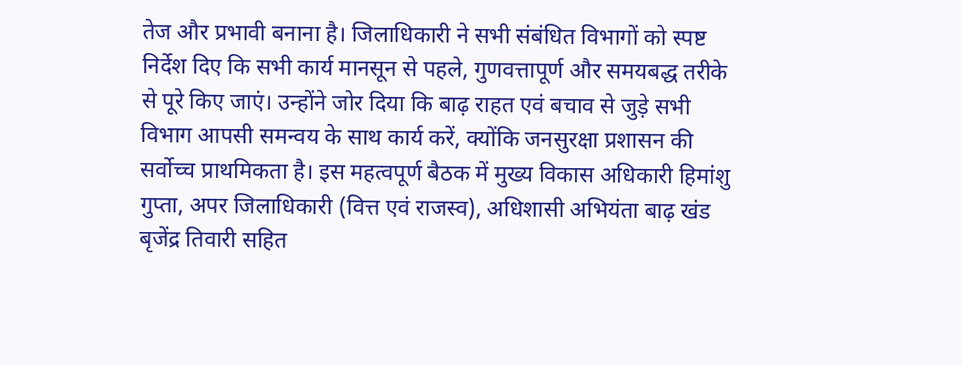तेज और प्रभावी बनाना है। जिलाधिकारी ने सभी संबंधित विभागों को स्पष्ट निर्देश दिए कि सभी कार्य मानसून से पहले, गुणवत्तापूर्ण और समयबद्ध तरीके से पूरे किए जाएं। उन्होंने जोर दिया कि बाढ़ राहत एवं बचाव से जुड़े सभी विभाग आपसी समन्वय के साथ कार्य करें, क्योंकि जनसुरक्षा प्रशासन की सर्वोच्च प्राथमिकता है। इस महत्वपूर्ण बैठक में मुख्य विकास अधिकारी हिमांशु गुप्ता, अपर जिलाधिकारी (वित्त एवं राजस्व), अधिशासी अभियंता बाढ़ खंड बृजेंद्र तिवारी सहित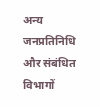अन्य जनप्रतिनिधि और संबंधित विभागों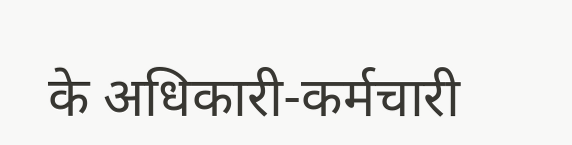के अधिकारी-कर्मचारी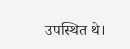उपस्थित थे।